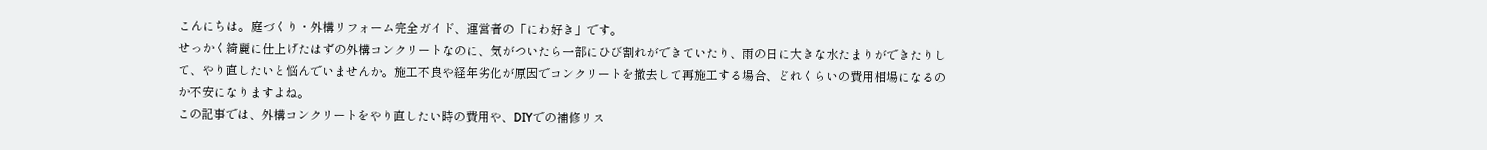こんにちは。庭づくり・外構リフォーム完全ガイド、運営者の「にわ好き」です。
せっかく綺麗に仕上げたはずの外構コンクリートなのに、気がついたら一部にひび割れができていたり、雨の日に大きな水たまりができたりして、やり直したいと悩んでいませんか。施工不良や経年劣化が原因でコンクリートを撤去して再施工する場合、どれくらいの費用相場になるのか不安になりますよね。
この記事では、外構コンクリートをやり直したい時の費用や、DIYでの補修リス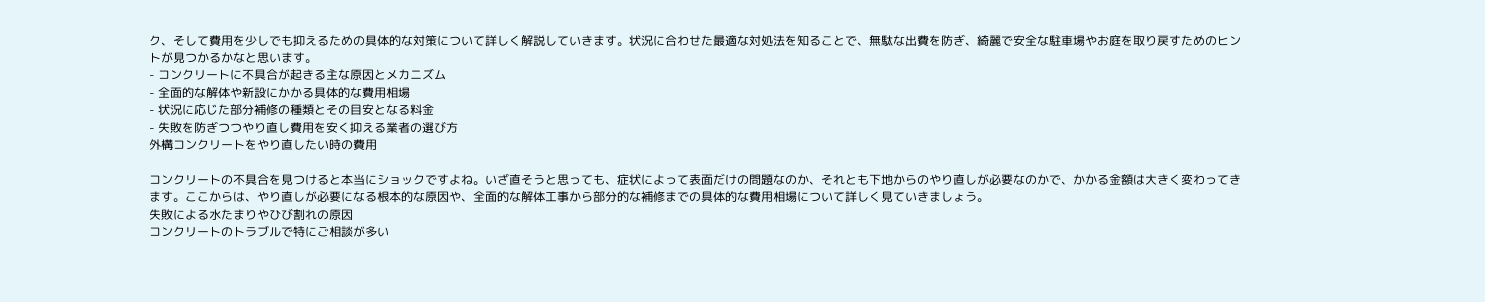ク、そして費用を少しでも抑えるための具体的な対策について詳しく解説していきます。状況に合わせた最適な対処法を知ることで、無駄な出費を防ぎ、綺麗で安全な駐車場やお庭を取り戻すためのヒントが見つかるかなと思います。
- コンクリートに不具合が起きる主な原因とメカニズム
- 全面的な解体や新設にかかる具体的な費用相場
- 状況に応じた部分補修の種類とその目安となる料金
- 失敗を防ぎつつやり直し費用を安く抑える業者の選び方
外構コンクリートをやり直したい時の費用

コンクリートの不具合を見つけると本当にショックですよね。いざ直そうと思っても、症状によって表面だけの問題なのか、それとも下地からのやり直しが必要なのかで、かかる金額は大きく変わってきます。ここからは、やり直しが必要になる根本的な原因や、全面的な解体工事から部分的な補修までの具体的な費用相場について詳しく見ていきましょう。
失敗による水たまりやひび割れの原因
コンクリートのトラブルで特にご相談が多い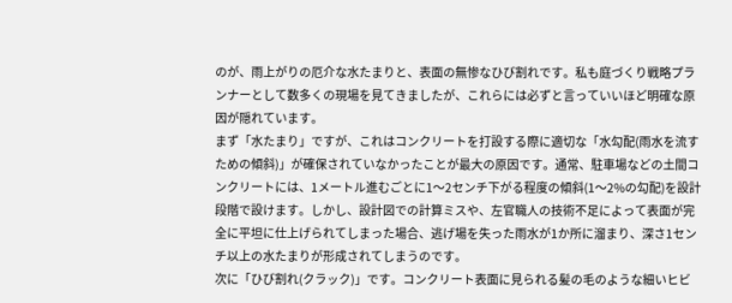のが、雨上がりの厄介な水たまりと、表面の無惨なひび割れです。私も庭づくり戦略プランナーとして数多くの現場を見てきましたが、これらには必ずと言っていいほど明確な原因が隠れています。
まず「水たまり」ですが、これはコンクリートを打設する際に適切な「水勾配(雨水を流すための傾斜)」が確保されていなかったことが最大の原因です。通常、駐車場などの土間コンクリートには、1メートル進むごとに1〜2センチ下がる程度の傾斜(1〜2%の勾配)を設計段階で設けます。しかし、設計図での計算ミスや、左官職人の技術不足によって表面が完全に平坦に仕上げられてしまった場合、逃げ場を失った雨水が1か所に溜まり、深さ1センチ以上の水たまりが形成されてしまうのです。
次に「ひび割れ(クラック)」です。コンクリート表面に見られる髪の毛のような細いヒビ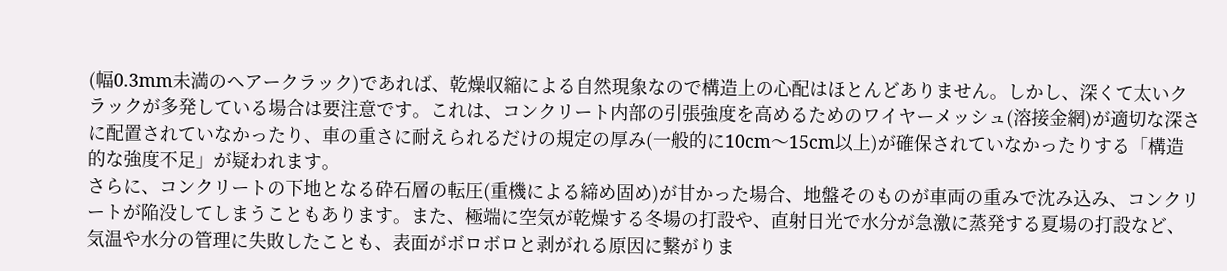(幅0.3mm未満のヘアークラック)であれば、乾燥収縮による自然現象なので構造上の心配はほとんどありません。しかし、深くて太いクラックが多発している場合は要注意です。これは、コンクリート内部の引張強度を高めるためのワイヤーメッシュ(溶接金網)が適切な深さに配置されていなかったり、車の重さに耐えられるだけの規定の厚み(一般的に10cm〜15cm以上)が確保されていなかったりする「構造的な強度不足」が疑われます。
さらに、コンクリートの下地となる砕石層の転圧(重機による締め固め)が甘かった場合、地盤そのものが車両の重みで沈み込み、コンクリートが陥没してしまうこともあります。また、極端に空気が乾燥する冬場の打設や、直射日光で水分が急激に蒸発する夏場の打設など、気温や水分の管理に失敗したことも、表面がボロボロと剥がれる原因に繋がりま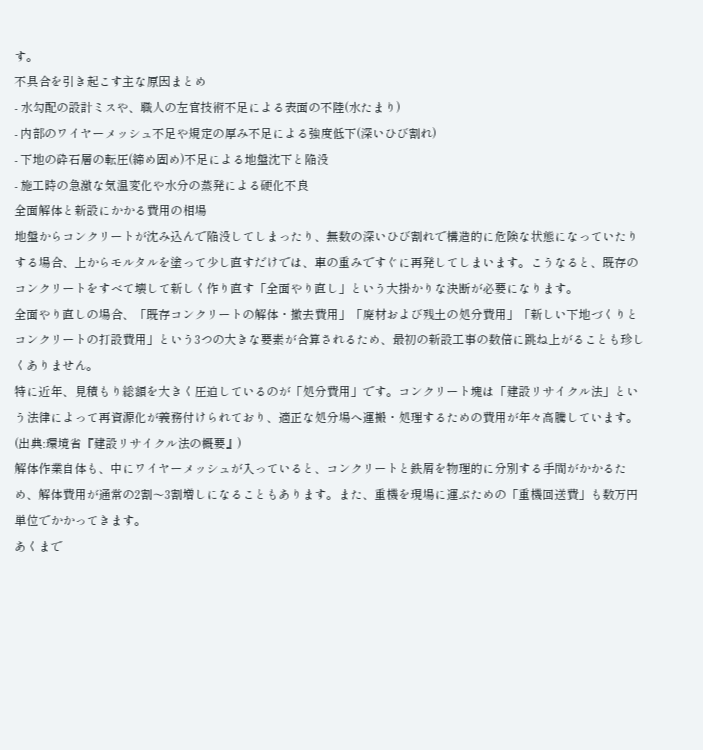す。
不具合を引き起こす主な原因まとめ
- 水勾配の設計ミスや、職人の左官技術不足による表面の不陸(水たまり)
- 内部のワイヤーメッシュ不足や規定の厚み不足による強度低下(深いひび割れ)
- 下地の砕石層の転圧(締め固め)不足による地盤沈下と陥没
- 施工時の急激な気温変化や水分の蒸発による硬化不良
全面解体と新設にかかる費用の相場
地盤からコンクリートが沈み込んで陥没してしまったり、無数の深いひび割れで構造的に危険な状態になっていたりする場合、上からモルタルを塗って少し直すだけでは、車の重みですぐに再発してしまいます。こうなると、既存のコンクリートをすべて壊して新しく作り直す「全面やり直し」という大掛かりな決断が必要になります。
全面やり直しの場合、「既存コンクリートの解体・撤去費用」「廃材および残土の処分費用」「新しい下地づくりとコンクリートの打設費用」という3つの大きな要素が合算されるため、最初の新設工事の数倍に跳ね上がることも珍しくありません。
特に近年、見積もり総額を大きく圧迫しているのが「処分費用」です。コンクリート塊は「建設リサイクル法」という法律によって再資源化が義務付けられており、適正な処分場へ運搬・処理するための費用が年々高騰しています。(出典:環境省『建設リサイクル法の概要』)
解体作業自体も、中にワイヤーメッシュが入っていると、コンクリートと鉄屑を物理的に分別する手間がかかるため、解体費用が通常の2割〜3割増しになることもあります。また、重機を現場に運ぶための「重機回送費」も数万円単位でかかってきます。
あくまで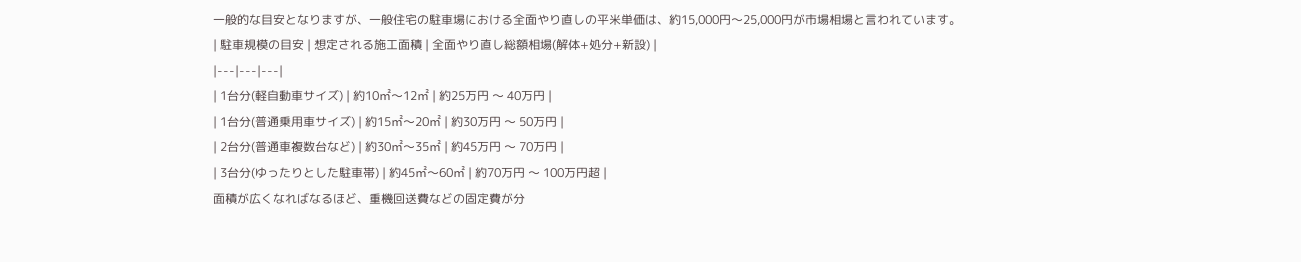一般的な目安となりますが、一般住宅の駐車場における全面やり直しの平米単価は、約15,000円〜25,000円が市場相場と言われています。
| 駐車規模の目安 | 想定される施工面積 | 全面やり直し総額相場(解体+処分+新設) |
|---|---|---|
| 1台分(軽自動車サイズ) | 約10㎡〜12㎡ | 約25万円 〜 40万円 |
| 1台分(普通乗用車サイズ) | 約15㎡〜20㎡ | 約30万円 〜 50万円 |
| 2台分(普通車複数台など) | 約30㎡〜35㎡ | 約45万円 〜 70万円 |
| 3台分(ゆったりとした駐車帯) | 約45㎡〜60㎡ | 約70万円 〜 100万円超 |
面積が広くなればなるほど、重機回送費などの固定費が分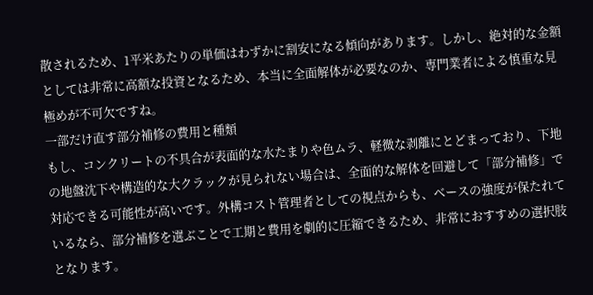散されるため、1平米あたりの単価はわずかに割安になる傾向があります。しかし、絶対的な金額としては非常に高額な投資となるため、本当に全面解体が必要なのか、専門業者による慎重な見極めが不可欠ですね。
一部だけ直す部分補修の費用と種類
もし、コンクリートの不具合が表面的な水たまりや色ムラ、軽微な剥離にとどまっており、下地の地盤沈下や構造的な大クラックが見られない場合は、全面的な解体を回避して「部分補修」で対応できる可能性が高いです。外構コスト管理者としての視点からも、ベースの強度が保たれているなら、部分補修を選ぶことで工期と費用を劇的に圧縮できるため、非常におすすめの選択肢となります。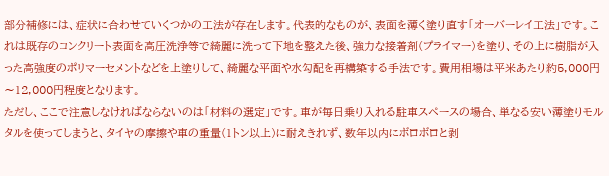部分補修には、症状に合わせていくつかの工法が存在します。代表的なものが、表面を薄く塗り直す「オーバーレイ工法」です。これは既存のコンクリート表面を高圧洗浄等で綺麗に洗って下地を整えた後、強力な接着剤(プライマー)を塗り、その上に樹脂が入った高強度のポリマーセメントなどを上塗りして、綺麗な平面や水勾配を再構築する手法です。費用相場は平米あたり約5,000円〜12,000円程度となります。
ただし、ここで注意しなければならないのは「材料の選定」です。車が毎日乗り入れる駐車スペースの場合、単なる安い薄塗りモルタルを使ってしまうと、タイヤの摩擦や車の重量(1トン以上)に耐えきれず、数年以内にボロボロと剥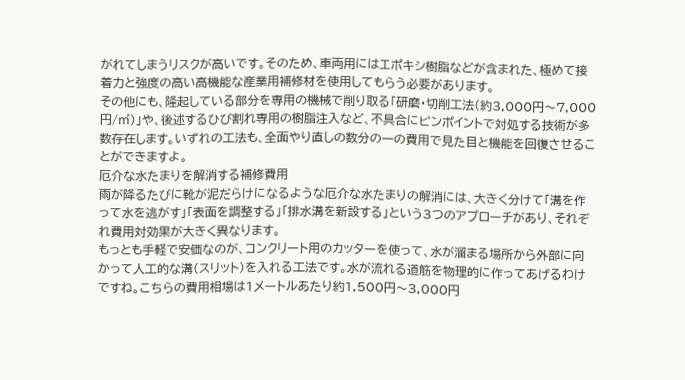がれてしまうリスクが高いです。そのため、車両用にはエポキシ樹脂などが含まれた、極めて接着力と強度の高い高機能な産業用補修材を使用してもらう必要があります。
その他にも、隆起している部分を専用の機械で削り取る「研磨・切削工法(約3,000円〜7,000円/㎡)」や、後述するひび割れ専用の樹脂注入など、不具合にピンポイントで対処する技術が多数存在します。いずれの工法も、全面やり直しの数分の一の費用で見た目と機能を回復させることができますよ。
厄介な水たまりを解消する補修費用
雨が降るたびに靴が泥だらけになるような厄介な水たまりの解消には、大きく分けて「溝を作って水を逃がす」「表面を調整する」「排水溝を新設する」という3つのアプローチがあり、それぞれ費用対効果が大きく異なります。
もっとも手軽で安価なのが、コンクリート用のカッターを使って、水が溜まる場所から外部に向かって人工的な溝(スリット)を入れる工法です。水が流れる道筋を物理的に作ってあげるわけですね。こちらの費用相場は1メートルあたり約1,500円〜3,000円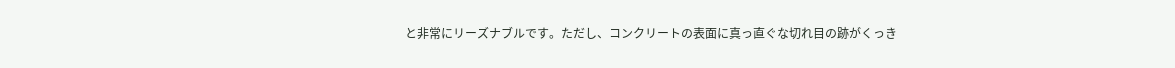と非常にリーズナブルです。ただし、コンクリートの表面に真っ直ぐな切れ目の跡がくっき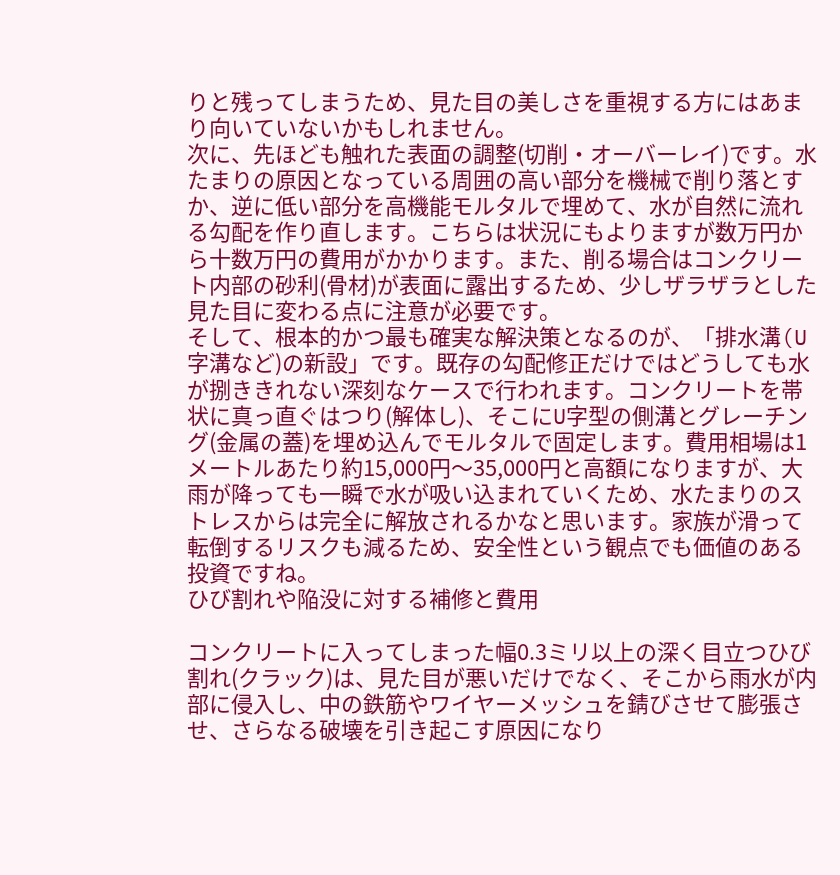りと残ってしまうため、見た目の美しさを重視する方にはあまり向いていないかもしれません。
次に、先ほども触れた表面の調整(切削・オーバーレイ)です。水たまりの原因となっている周囲の高い部分を機械で削り落とすか、逆に低い部分を高機能モルタルで埋めて、水が自然に流れる勾配を作り直します。こちらは状況にもよりますが数万円から十数万円の費用がかかります。また、削る場合はコンクリート内部の砂利(骨材)が表面に露出するため、少しザラザラとした見た目に変わる点に注意が必要です。
そして、根本的かつ最も確実な解決策となるのが、「排水溝(U字溝など)の新設」です。既存の勾配修正だけではどうしても水が捌ききれない深刻なケースで行われます。コンクリートを帯状に真っ直ぐはつり(解体し)、そこにU字型の側溝とグレーチング(金属の蓋)を埋め込んでモルタルで固定します。費用相場は1メートルあたり約15,000円〜35,000円と高額になりますが、大雨が降っても一瞬で水が吸い込まれていくため、水たまりのストレスからは完全に解放されるかなと思います。家族が滑って転倒するリスクも減るため、安全性という観点でも価値のある投資ですね。
ひび割れや陥没に対する補修と費用

コンクリートに入ってしまった幅0.3ミリ以上の深く目立つひび割れ(クラック)は、見た目が悪いだけでなく、そこから雨水が内部に侵入し、中の鉄筋やワイヤーメッシュを錆びさせて膨張させ、さらなる破壊を引き起こす原因になり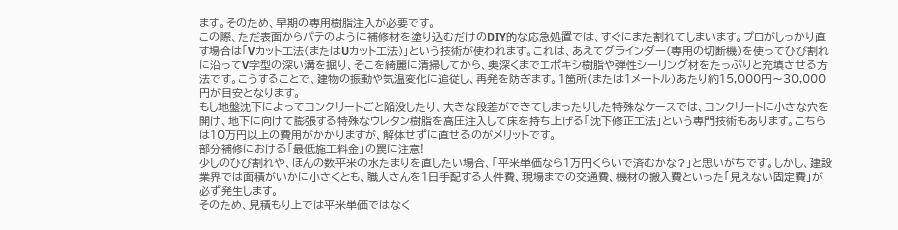ます。そのため、早期の専用樹脂注入が必要です。
この際、ただ表面からパテのように補修材を塗り込むだけのDIY的な応急処置では、すぐにまた割れてしまいます。プロがしっかり直す場合は「Vカット工法(またはUカット工法)」という技術が使われます。これは、あえてグラインダー(専用の切断機)を使ってひび割れに沿ってV字型の深い溝を掘り、そこを綺麗に清掃してから、奥深くまでエポキシ樹脂や弾性シーリング材をたっぷりと充填させる方法です。こうすることで、建物の振動や気温変化に追従し、再発を防ぎます。1箇所(または1メートル)あたり約15,000円〜30,000円が目安となります。
もし地盤沈下によってコンクリートごと陥没したり、大きな段差ができてしまったりした特殊なケースでは、コンクリートに小さな穴を開け、地下に向けて膨張する特殊なウレタン樹脂を高圧注入して床を持ち上げる「沈下修正工法」という専門技術もあります。こちらは10万円以上の費用がかかりますが、解体せずに直せるのがメリットです。
部分補修における「最低施工料金」の罠に注意!
少しのひび割れや、ほんの数平米の水たまりを直したい場合、「平米単価なら1万円くらいで済むかな?」と思いがちです。しかし、建設業界では面積がいかに小さくとも、職人さんを1日手配する人件費、現場までの交通費、機材の搬入費といった「見えない固定費」が必ず発生します。
そのため、見積もり上では平米単価ではなく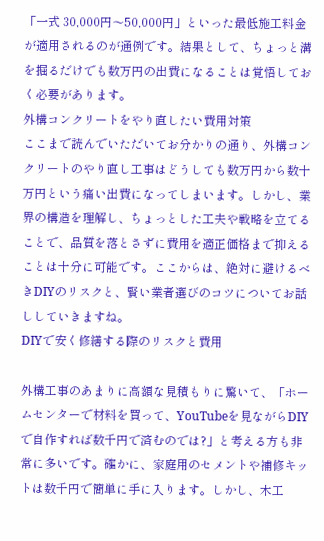「一式 30,000円〜50,000円」といった最低施工料金が適用されるのが通例です。結果として、ちょっと溝を掘るだけでも数万円の出費になることは覚悟しておく必要があります。
外構コンクリートをやり直したい費用対策
ここまで読んでいただいてお分かりの通り、外構コンクリートのやり直し工事はどうしても数万円から数十万円という痛い出費になってしまいます。しかし、業界の構造を理解し、ちょっとした工夫や戦略を立てることで、品質を落とさずに費用を適正価格まで抑えることは十分に可能です。ここからは、絶対に避けるべきDIYのリスクと、賢い業者選びのコツについてお話ししていきますね。
DIYで安く修繕する際のリスクと費用

外構工事のあまりに高額な見積もりに驚いて、「ホームセンターで材料を買って、YouTubeを見ながらDIYで自作すれば数千円で済むのでは?」と考える方も非常に多いです。確かに、家庭用のセメントや補修キットは数千円で簡単に手に入ります。しかし、木工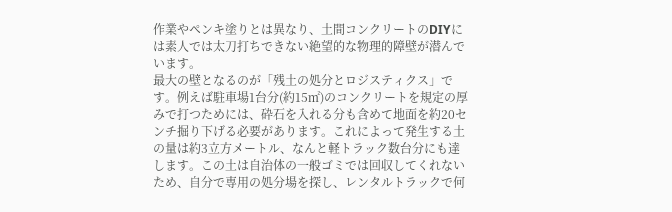作業やペンキ塗りとは異なり、土間コンクリートのDIYには素人では太刀打ちできない絶望的な物理的障壁が潜んでいます。
最大の壁となるのが「残土の処分とロジスティクス」です。例えば駐車場1台分(約15㎡)のコンクリートを規定の厚みで打つためには、砕石を入れる分も含めて地面を約20センチ掘り下げる必要があります。これによって発生する土の量は約3立方メートル、なんと軽トラック数台分にも達します。この土は自治体の一般ゴミでは回収してくれないため、自分で専用の処分場を探し、レンタルトラックで何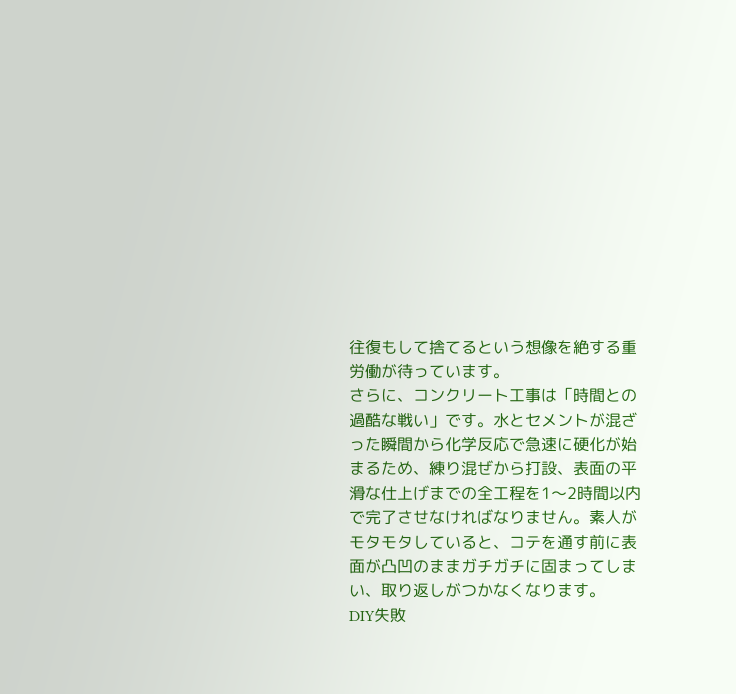往復もして捨てるという想像を絶する重労働が待っています。
さらに、コンクリート工事は「時間との過酷な戦い」です。水とセメントが混ざった瞬間から化学反応で急速に硬化が始まるため、練り混ぜから打設、表面の平滑な仕上げまでの全工程を1〜2時間以内で完了させなければなりません。素人がモタモタしていると、コテを通す前に表面が凸凹のままガチガチに固まってしまい、取り返しがつかなくなります。
DIY失敗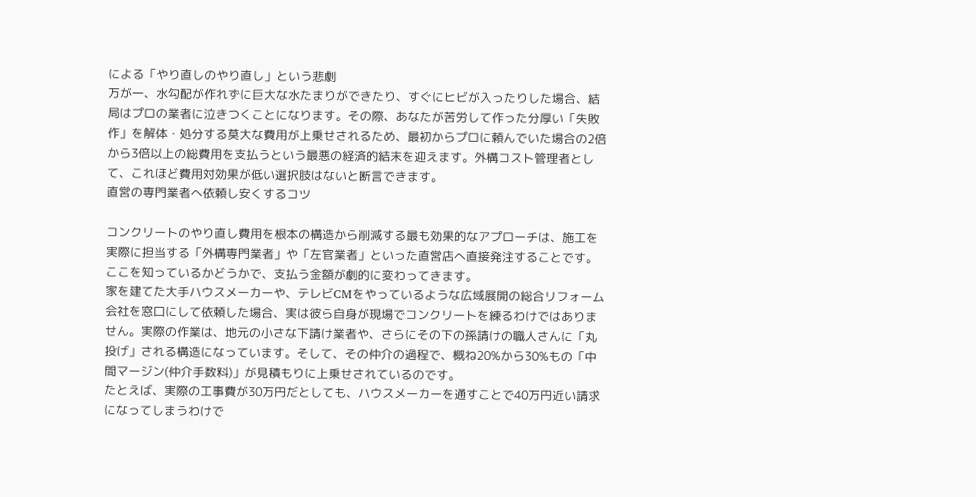による「やり直しのやり直し」という悲劇
万が一、水勾配が作れずに巨大な水たまりができたり、すぐにヒビが入ったりした場合、結局はプロの業者に泣きつくことになります。その際、あなたが苦労して作った分厚い「失敗作」を解体・処分する莫大な費用が上乗せされるため、最初からプロに頼んでいた場合の2倍から3倍以上の総費用を支払うという最悪の経済的結末を迎えます。外構コスト管理者として、これほど費用対効果が低い選択肢はないと断言できます。
直営の専門業者へ依頼し安くするコツ

コンクリートのやり直し費用を根本の構造から削減する最も効果的なアプローチは、施工を実際に担当する「外構専門業者」や「左官業者」といった直営店へ直接発注することです。ここを知っているかどうかで、支払う金額が劇的に変わってきます。
家を建てた大手ハウスメーカーや、テレビCMをやっているような広域展開の総合リフォーム会社を窓口にして依頼した場合、実は彼ら自身が現場でコンクリートを練るわけではありません。実際の作業は、地元の小さな下請け業者や、さらにその下の孫請けの職人さんに「丸投げ」される構造になっています。そして、その仲介の過程で、概ね20%から30%もの「中間マージン(仲介手数料)」が見積もりに上乗せされているのです。
たとえば、実際の工事費が30万円だとしても、ハウスメーカーを通すことで40万円近い請求になってしまうわけで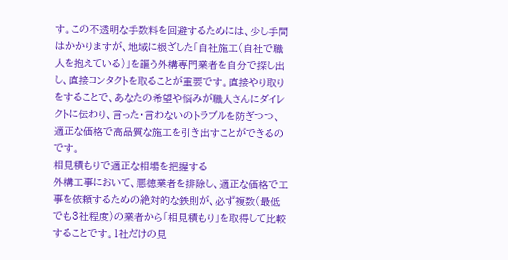す。この不透明な手数料を回避するためには、少し手間はかかりますが、地域に根ざした「自社施工(自社で職人を抱えている)」を謳う外構専門業者を自分で探し出し、直接コンタクトを取ることが重要です。直接やり取りをすることで、あなたの希望や悩みが職人さんにダイレクトに伝わり、言った・言わないのトラブルを防ぎつつ、適正な価格で高品質な施工を引き出すことができるのです。
相見積もりで適正な相場を把握する
外構工事において、悪徳業者を排除し、適正な価格で工事を依頼するための絶対的な鉄則が、必ず複数(最低でも3社程度)の業者から「相見積もり」を取得して比較することです。1社だけの見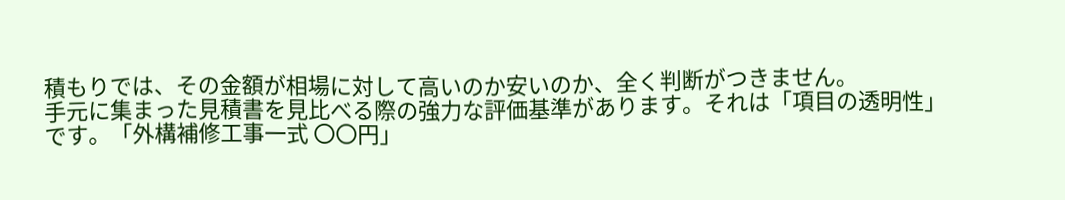積もりでは、その金額が相場に対して高いのか安いのか、全く判断がつきません。
手元に集まった見積書を見比べる際の強力な評価基準があります。それは「項目の透明性」です。「外構補修工事一式 〇〇円」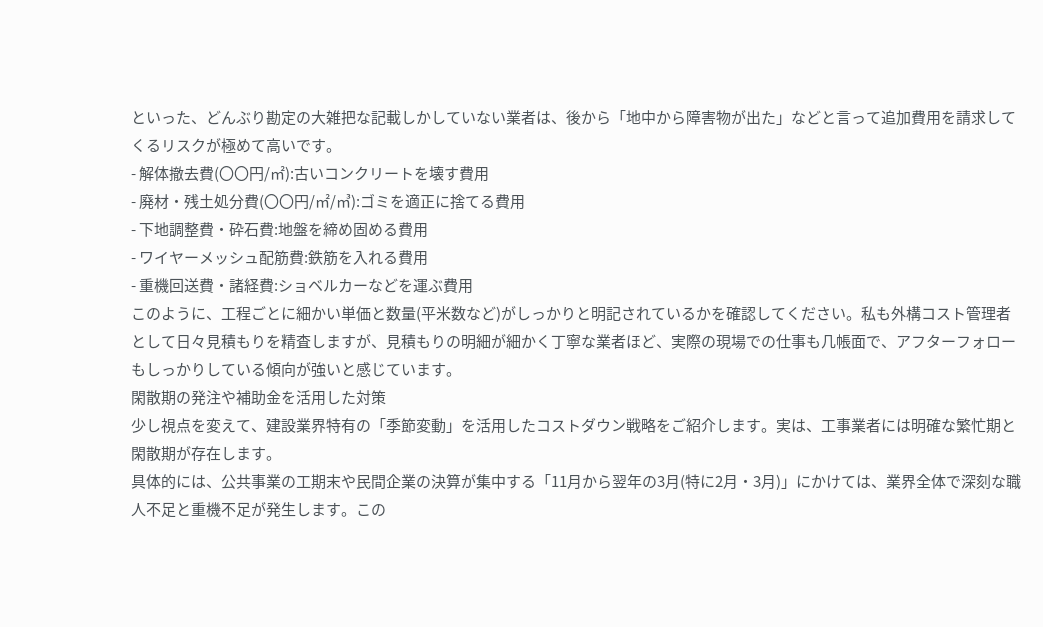といった、どんぶり勘定の大雑把な記載しかしていない業者は、後から「地中から障害物が出た」などと言って追加費用を請求してくるリスクが極めて高いです。
- 解体撤去費(〇〇円/㎡):古いコンクリートを壊す費用
- 廃材・残土処分費(〇〇円/㎡/㎥):ゴミを適正に捨てる費用
- 下地調整費・砕石費:地盤を締め固める費用
- ワイヤーメッシュ配筋費:鉄筋を入れる費用
- 重機回送費・諸経費:ショベルカーなどを運ぶ費用
このように、工程ごとに細かい単価と数量(平米数など)がしっかりと明記されているかを確認してください。私も外構コスト管理者として日々見積もりを精査しますが、見積もりの明細が細かく丁寧な業者ほど、実際の現場での仕事も几帳面で、アフターフォローもしっかりしている傾向が強いと感じています。
閑散期の発注や補助金を活用した対策
少し視点を変えて、建設業界特有の「季節変動」を活用したコストダウン戦略をご紹介します。実は、工事業者には明確な繁忙期と閑散期が存在します。
具体的には、公共事業の工期末や民間企業の決算が集中する「11月から翌年の3月(特に2月・3月)」にかけては、業界全体で深刻な職人不足と重機不足が発生します。この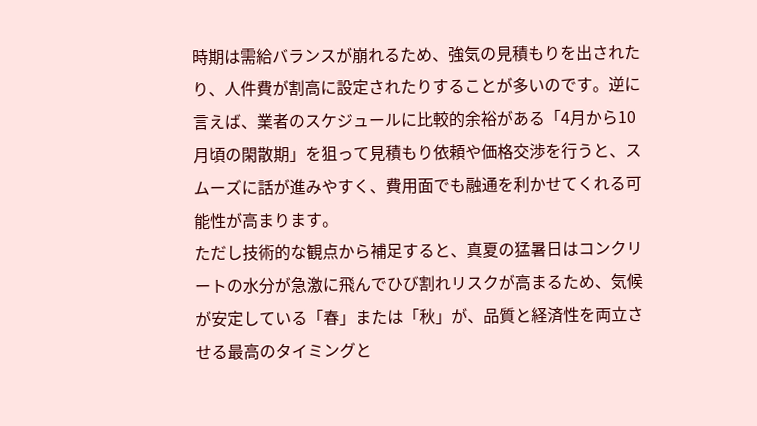時期は需給バランスが崩れるため、強気の見積もりを出されたり、人件費が割高に設定されたりすることが多いのです。逆に言えば、業者のスケジュールに比較的余裕がある「4月から10月頃の閑散期」を狙って見積もり依頼や価格交渉を行うと、スムーズに話が進みやすく、費用面でも融通を利かせてくれる可能性が高まります。
ただし技術的な観点から補足すると、真夏の猛暑日はコンクリートの水分が急激に飛んでひび割れリスクが高まるため、気候が安定している「春」または「秋」が、品質と経済性を両立させる最高のタイミングと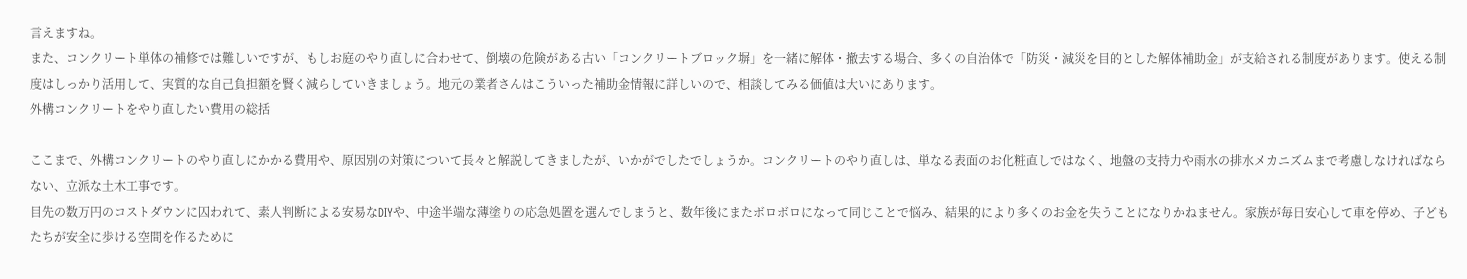言えますね。
また、コンクリート単体の補修では難しいですが、もしお庭のやり直しに合わせて、倒壊の危険がある古い「コンクリートブロック塀」を一緒に解体・撤去する場合、多くの自治体で「防災・減災を目的とした解体補助金」が支給される制度があります。使える制度はしっかり活用して、実質的な自己負担額を賢く減らしていきましょう。地元の業者さんはこういった補助金情報に詳しいので、相談してみる価値は大いにあります。
外構コンクリートをやり直したい費用の総括

ここまで、外構コンクリートのやり直しにかかる費用や、原因別の対策について長々と解説してきましたが、いかがでしたでしょうか。コンクリートのやり直しは、単なる表面のお化粧直しではなく、地盤の支持力や雨水の排水メカニズムまで考慮しなければならない、立派な土木工事です。
目先の数万円のコストダウンに囚われて、素人判断による安易なDIYや、中途半端な薄塗りの応急処置を選んでしまうと、数年後にまたボロボロになって同じことで悩み、結果的により多くのお金を失うことになりかねません。家族が毎日安心して車を停め、子どもたちが安全に歩ける空間を作るために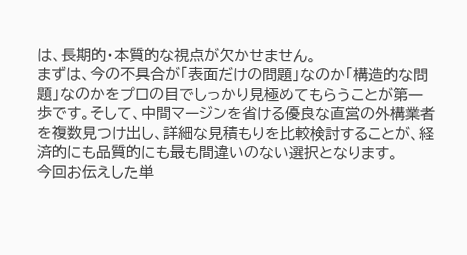は、長期的・本質的な視点が欠かせません。
まずは、今の不具合が「表面だけの問題」なのか「構造的な問題」なのかをプロの目でしっかり見極めてもらうことが第一歩です。そして、中間マージンを省ける優良な直営の外構業者を複数見つけ出し、詳細な見積もりを比較検討することが、経済的にも品質的にも最も間違いのない選択となります。
今回お伝えした単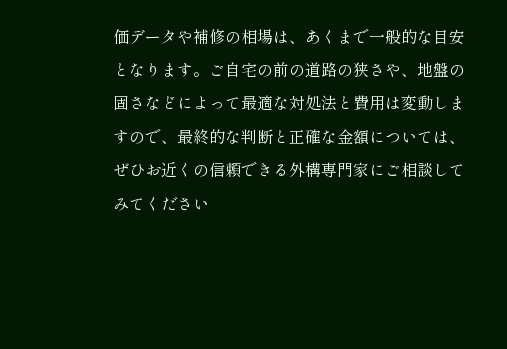価データや補修の相場は、あくまで一般的な目安となります。ご自宅の前の道路の狭さや、地盤の固さなどによって最適な対処法と費用は変動しますので、最終的な判断と正確な金額については、ぜひお近くの信頼できる外構専門家にご相談してみてください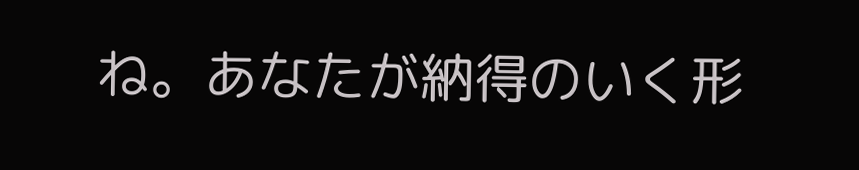ね。あなたが納得のいく形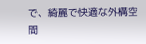で、綺麗で快適な外構空間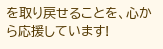を取り戻せることを、心から応援しています!